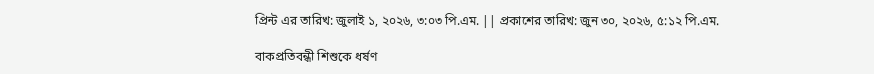প্রিন্ট এর তারিখ: জুলাই ১, ২০২৬, ৩:০৩ পি.এম. || প্রকাশের তারিখ: জুন ৩০, ২০২৬, ৫:১২ পি.এম.

বাকপ্রতিবন্ধী শিশুকে ধর্ষণ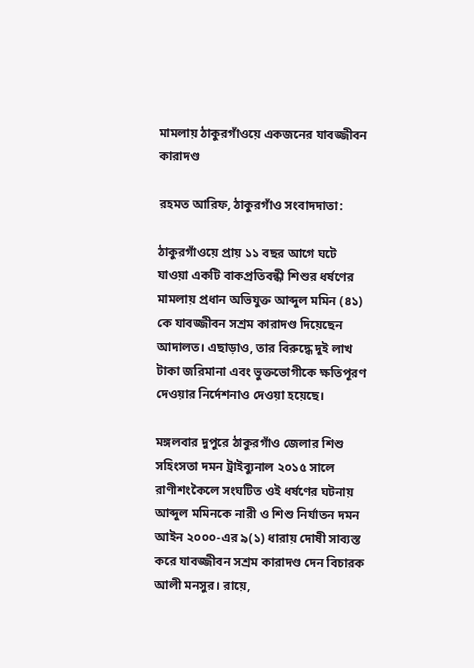মামলায় ঠাকুরগাঁওয়ে একজনের যাবজ্জীবন কারাদণ্ড

রহমত আরিফ, ঠাকুরগাঁও সংবাদদাতা:

ঠাকুরগাঁওয়ে প্রায় ১১ বছর আগে ঘটে যাওয়া একটি বাকপ্রতিবন্ধী শিশুর ধর্ষণের মামলায় প্রধান অভিযুক্ত আব্দুল মমিন (৪১) কে যাবজ্জীবন সশ্রম কারাদণ্ড দিয়েছেন আদালত। এছাড়াও, তার বিরুদ্ধে দুই লাখ টাকা জরিমানা এবং ভুক্তভোগীকে ক্ষতিপূরণ দেওয়ার নির্দেশনাও দেওয়া হয়েছে।

মঙ্গলবার দুপুরে ঠাকুরগাঁও জেলার শিশু সহিংসতা দমন ট্রাইব্যুনাল ২০১৫ সালে রাণীশংকৈলে সংঘটিত ওই ধর্ষণের ঘটনায় আব্দুল মমিনকে নারী ও শিশু নির্যাতন দমন আইন ২০০০-এর ৯(১) ধারায় দোষী সাব্যস্ত করে যাবজ্জীবন সশ্রম কারাদণ্ড দেন বিচারক আলী মনসুর। রায়ে,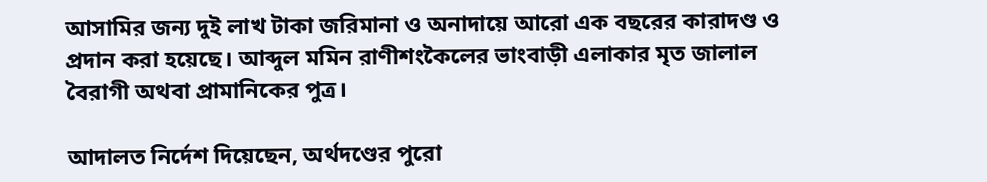আসামির জন্য দুই লাখ টাকা জরিমানা ও অনাদায়ে আরো এক বছরের কারাদণ্ড ও প্রদান করা হয়েছে। আব্দুল মমিন রাণীশংকৈলের ভাংবাড়ী এলাকার মৃত জালাল বৈরাগী অথবা প্রামানিকের পুত্র।

আদালত নির্দেশ দিয়েছেন, অর্থদণ্ডের পুরো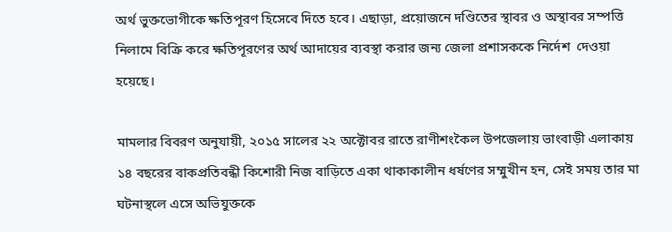অর্থ ভুক্তভোগীকে ক্ষতিপূরণ হিসেবে দিতে হবে। এছাড়া, প্রয়োজনে দণ্ডিতের স্থাবর ও অস্থাবর সম্পত্তি নিলামে বিক্রি করে ক্ষতিপূরণের অর্থ আদায়ের ব্যবস্থা করার জন্য জেলা প্রশাসককে নির্দেশ  দেওয়া হয়েছে।

মামলার বিবরণ অনুযায়ী, ২০১৫ সালের ২২ অক্টোবর রাতে রাণীশংকৈল উপজেলায় ভাংবাড়ী এলাকায় ১৪ বছরের বাকপ্রতিবন্ধী কিশোরী নিজ বাড়িতে একা থাকাকালীন ধর্ষণের সম্মুখীন হন, সেই সময় তার মা ঘটনাস্থলে এসে অভিযুক্তকে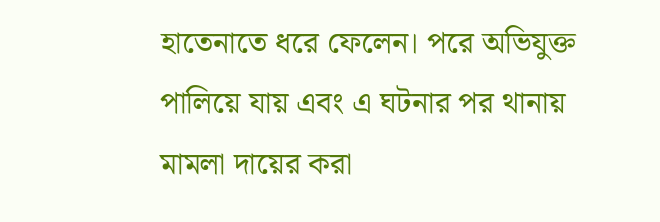হাতেনাতে ধরে ফেলেন। পরে অভিযুক্ত পালিয়ে যায় এবং এ ঘটনার পর থানায় মামলা দায়ের করা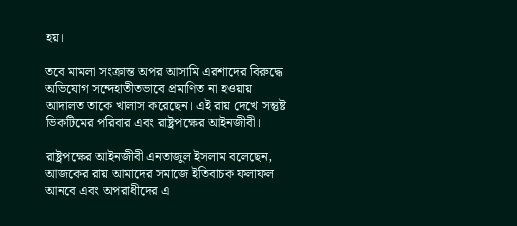হয়।

তবে মামলা সংক্রান্ত অপর আসামি এরশাদের বিরুদ্ধে অভিযোগ সন্দেহাতীতভাবে প্রমাণিত না হওয়ায় আদালত তাকে খালাস করেছেন। এই রায় দেখে সন্তুষ্ট ভিকটিমের পরিবার এবং রাষ্ট্রপক্ষের আইনজীবী।

রাষ্ট্রপক্ষের আইনজীবী এনতাজুল ইসলাম বলেছেন, আজকের রায় আমাদের সমাজে ইতিবাচক ফলাফল আনবে এবং অপরাধীদের এ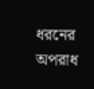ধরনের অপরাধ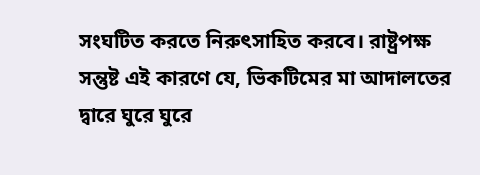সংঘটিত করতে নিরুৎসাহিত করবে। রাষ্ট্রপক্ষ সন্তুষ্ট এই কারণে যে, ভিকটিমের মা আদালতের দ্বারে ঘুরে ঘুরে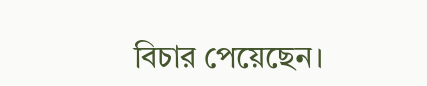বিচার পেয়েছেন।